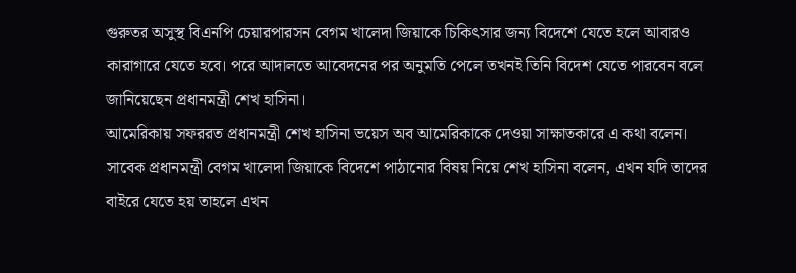গুরুতর অসুস্থ বিএনপি চেয়ারপারসন বেগম খালেদা জিয়াকে চিকিৎসার জন্য বিদেশে যেতে হলে আবারও কারাগারে যেতে হবে। পরে আদালতে আবেদনের পর অনুমতি পেলে তখনই তিনি বিদেশ যেতে পারবেন বলে জানিয়েছেন প্রধানমন্ত্রী শেখ হাসিনা।
আমেরিকায় সফররত প্রধানমন্ত্রী শেখ হাসিনা ভয়েস অব আমেরিকাকে দেওয়া সাক্ষাতকারে এ কথা বলেন।
সাবেক প্রধানমন্ত্রী বেগম খালেদা জিয়াকে বিদেশে পাঠানোর বিষয় নিয়ে শেখ হাসিনা বলেন, এখন যদি তাদের বাইরে যেতে হয় তাহলে এখন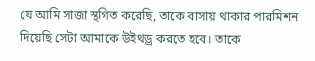যে আমি সাজা স্থগিত করেছি, তাকে বাসায় থাকার পারমিশন দিয়েছি সেটা আমাকে উইথড্র করতে হবে। তাকে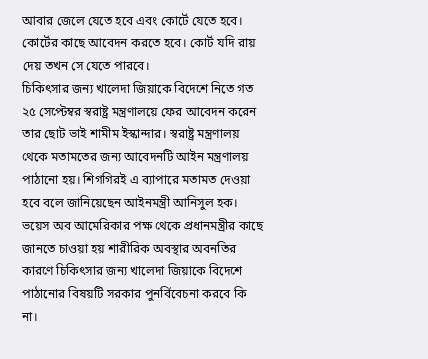আবার জেলে যেতে হবে এবং কোর্টে যেতে হবে। কোর্টের কাছে আবেদন করতে হবে। কোর্ট যদি রায় দেয় তখন সে যেতে পারবে।
চিকিৎসার জন্য খালেদা জিয়াকে বিদেশে নিতে গত ২৫ সেপ্টেম্বর স্বরাষ্ট্র মন্ত্রণালয়ে ফের আবেদন করেন তার ছোট ভাই শামীম ইস্কান্দার। স্বরাষ্ট্র মন্ত্রণালয় থেকে মতামতের জন্য আবেদনটি আইন মন্ত্রণালয় পাঠানো হয়। শিগগিরই এ ব্যাপারে মতামত দেওয়া হবে বলে জানিয়েছেন আইনমন্ত্রী আনিসুল হক।
ভয়েস অব আমেরিকার পক্ষ থেকে প্রধানমন্ত্রীর কাছে জানতে চাওয়া হয় শারীরিক অবস্থার অবনতির কারণে চিকিৎসার জন্য খালেদা জিয়াকে বিদেশে পাঠানোর বিষয়টি সরকার পুনর্বিবেচনা করবে কি না।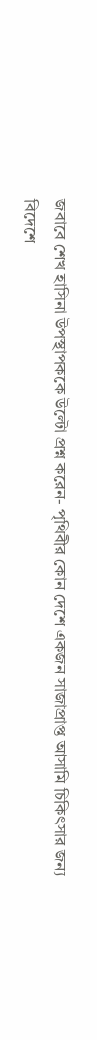জবাবে শেখ হাসিনা উপস্থাপককে উল্টো প্রশ্ন করেন- পৃথিবীর কোন দেশে একজন সাজাপ্রাপ্ত আসামি চিকিৎসার জন্য বিদেশে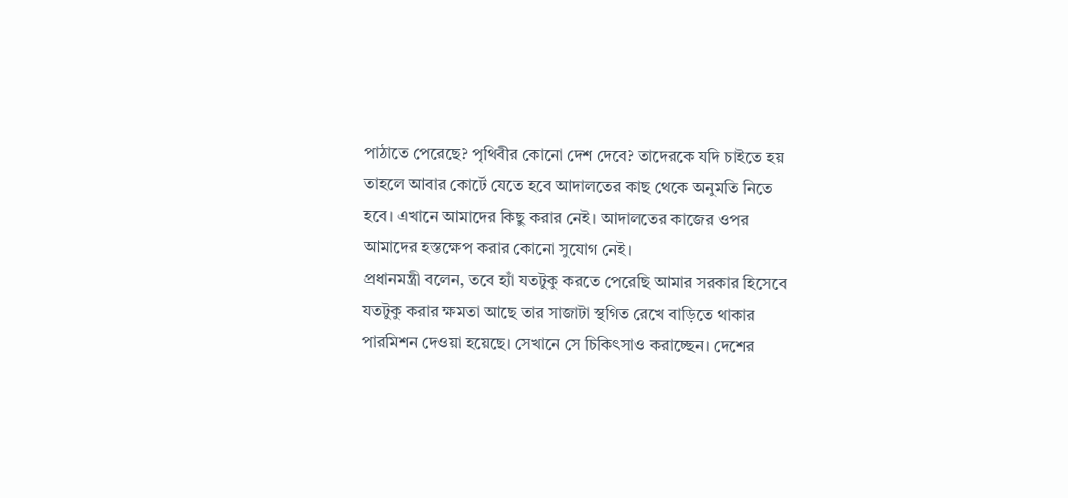পাঠাতে পেরেছে? পৃথিবীর কোনো দেশ দেবে? তাদেরকে যদি চাইতে হয় তাহলে আবার কোর্টে যেতে হবে আদালতের কাছ থেকে অনুমতি নিতে হবে। এখানে আমাদের কিছু করার নেই। আদালতের কাজের ওপর আমাদের হস্তক্ষেপ করার কোনো সুযোগ নেই।
প্রধানমন্ত্রী বলেন, তবে হ্যাঁ যতটুকু করতে পেরেছি আমার সরকার হিসেবে যতটুকু করার ক্ষমতা আছে তার সাজাটা স্থগিত রেখে বাড়িতে থাকার পারমিশন দেওয়া হয়েছে। সেখানে সে চিকিৎসাও করাচ্ছেন। দেশের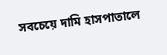সবচেয়ে দামি হাসপাতালে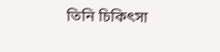তিনি চিকিৎসা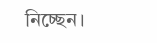নিচ্ছেন।